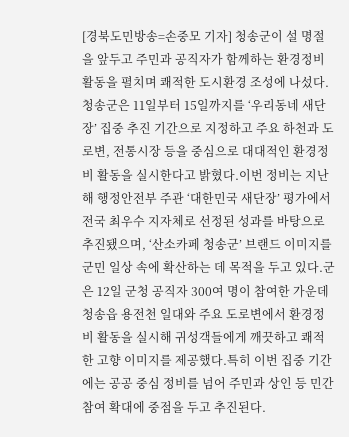[경북도민방송=손중모 기자] 청송군이 설 명절을 앞두고 주민과 공직자가 함께하는 환경정비 활동을 펼치며 쾌적한 도시환경 조성에 나섰다.청송군은 11일부터 15일까지를 ‘우리동네 새단장’ 집중 추진 기간으로 지정하고 주요 하천과 도로변, 전통시장 등을 중심으로 대대적인 환경정비 활동을 실시한다고 밝혔다.이번 정비는 지난해 행정안전부 주관 ‘대한민국 새단장’ 평가에서 전국 최우수 지자체로 선정된 성과를 바탕으로 추진됐으며, ‘산소카페 청송군’ 브랜드 이미지를 군민 일상 속에 확산하는 데 목적을 두고 있다.군은 12일 군청 공직자 300여 명이 참여한 가운데 청송읍 용전천 일대와 주요 도로변에서 환경정비 활동을 실시해 귀성객들에게 깨끗하고 쾌적한 고향 이미지를 제공했다.특히 이번 집중 기간에는 공공 중심 정비를 넘어 주민과 상인 등 민간 참여 확대에 중점을 두고 추진된다.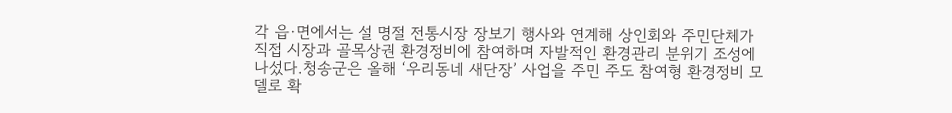각 읍·면에서는 설 명절 전통시장 장보기 행사와 연계해 상인회와 주민단체가 직접 시장과 골목상권 환경정비에 참여하며 자발적인 환경관리 분위기 조성에 나섰다.청송군은 올해 ‘우리동네 새단장’ 사업을 주민 주도 참여형 환경정비 모델로 확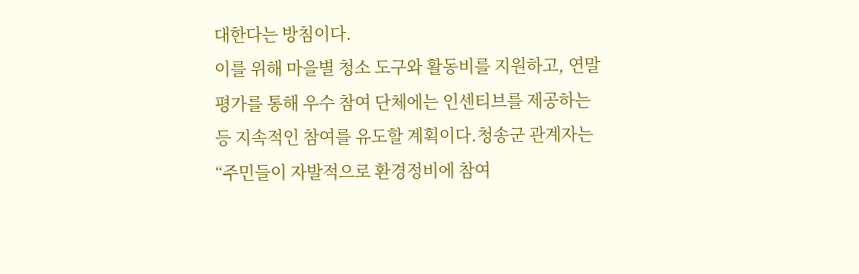대한다는 방침이다.
이를 위해 마을별 청소 도구와 활동비를 지원하고, 연말 평가를 통해 우수 참여 단체에는 인센티브를 제공하는 등 지속적인 참여를 유도할 계획이다.청송군 관계자는 “주민들이 자발적으로 환경정비에 참여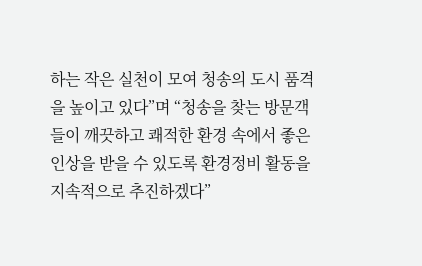하는 작은 실천이 모여 청송의 도시 품격을 높이고 있다”며 “청송을 찾는 방문객들이 깨끗하고 쾌적한 환경 속에서 좋은 인상을 받을 수 있도록 환경정비 활동을 지속적으로 추진하겠다”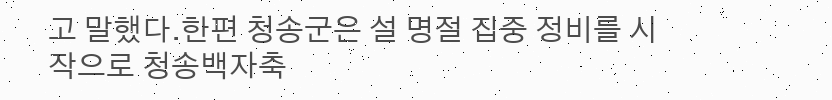고 말했다.한편 청송군은 설 명절 집중 정비를 시작으로 청송백자축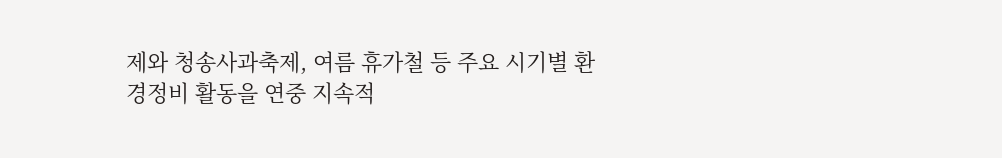제와 청송사과축제, 여름 휴가철 등 주요 시기별 환경정비 활동을 연중 지속적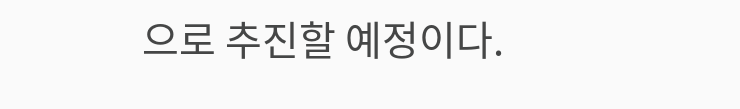으로 추진할 예정이다.